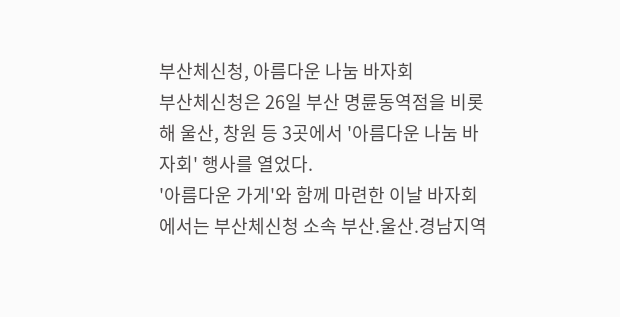부산체신청, 아름다운 나눔 바자회
부산체신청은 26일 부산 명륜동역점을 비롯해 울산, 창원 등 3곳에서 '아름다운 나눔 바자회' 행사를 열었다.
'아름다운 가게'와 함께 마련한 이날 바자회에서는 부산체신청 소속 부산.울산.경남지역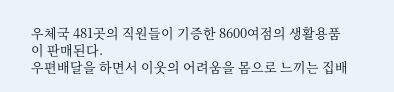우체국 481곳의 직원들이 기증한 8600여점의 생활용품이 판매된다.
우편배달을 하면서 이웃의 어려움을 몸으로 느끼는 집배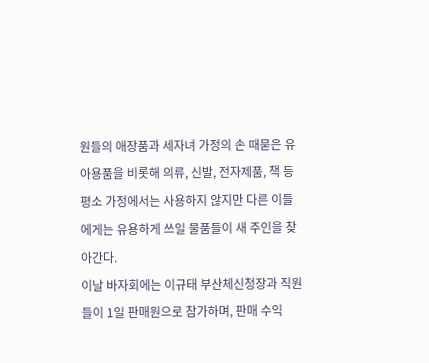원들의 애장품과 세자녀 가정의 손 때묻은 유아용품을 비롯해 의류, 신발, 전자제품, 책 등 평소 가정에서는 사용하지 않지만 다른 이들에게는 유용하게 쓰일 물품들이 새 주인을 찾아간다.
이날 바자회에는 이규태 부산체신청장과 직원들이 1일 판매원으로 참가하며, 판매 수익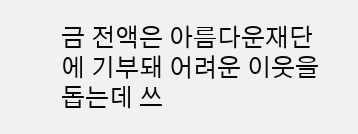금 전액은 아름다운재단에 기부돼 어려운 이웃을 돕는데 쓰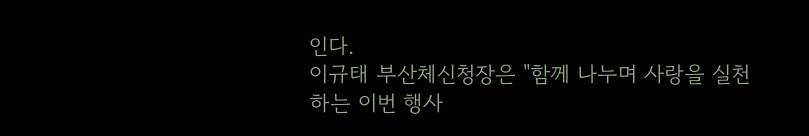인다.
이규태 부산체신청장은 "함께 나누며 사랑을 실천하는 이번 행사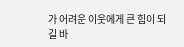가 어려운 이웃에게 큰 힘이 되길 바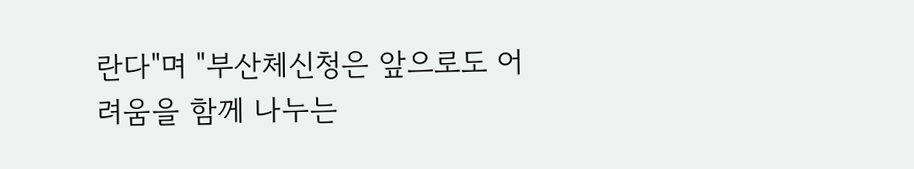란다"며 "부산체신청은 앞으로도 어려움을 함께 나누는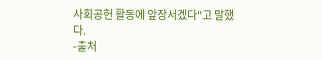사회공헌 활동에 앞장서겠다"고 말했다.
-출처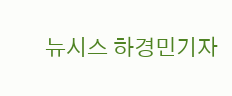뉴시스 하경민기자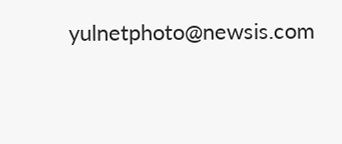yulnetphoto@newsis.com